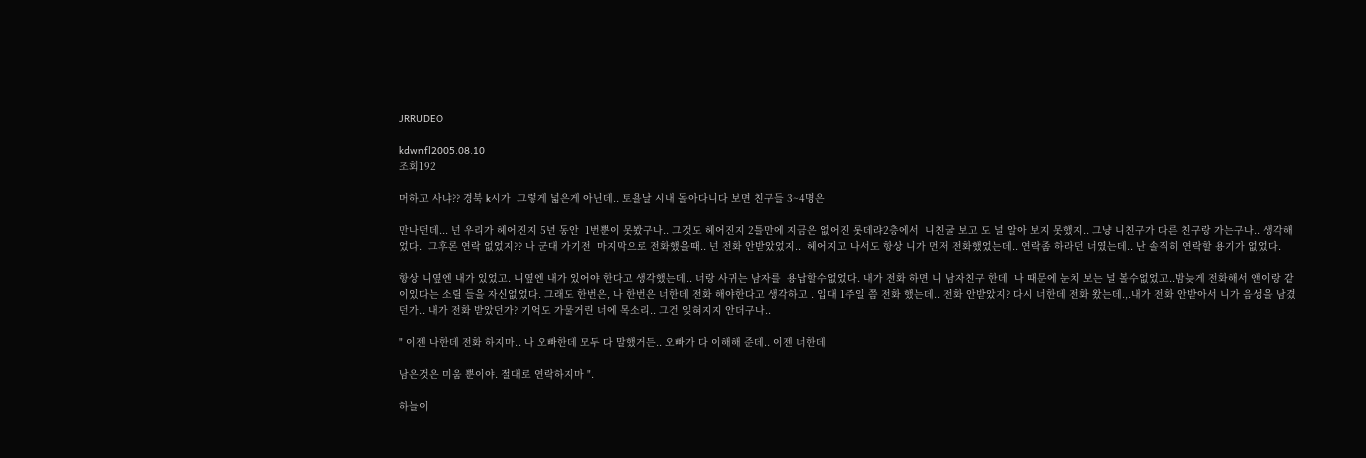JRRUDEO

kdwnfl2005.08.10
조회192

머하고 사냐?? 경북 k시가  그렇게 넓은게 아닌데.. 토욜날 시내 돌아다니다 보면 친구들 3~4명은

만나던데... 넌 우리가 헤어진지 5년 동안  1번뿐이 못봤구나.. 그것도 헤어진지 2틀만에 지금은 없어진 롯데랴2층에서  니친굴 보고 도 널 알아 보지 못했지.. 그냥 니친구가 다른 친구랑 가는구나.. 생각해었다.  그후론 연락 없었지?? 나 군대 가기전  마지막으로 전화했을때.. 넌 전화 안받았었지..  헤어지고 나서도 항상 니가 먼저 전화했었는데.. 연락좀 하라던 너였는데.. 난 솔직히 연락할 용기가 없었다.

항상 니옆엔 내가 있었고. 니옆엔 내가 있어야 한다고 생각했는데.. 너랑 사귀는 남자를  용납할수없었다. 내가 전화 하면 니 남자친구 한데  나 때문에 눈치 보는 널 볼수없었고..밤늦게 전화해서 앤이랑 같이있다는 소릴 들을 자신없었다. 그래도 한번은, 나 한번은 너한데 전화 해야한다고 생각하고 . 입대 1주일 쯤 전화 했는데.. 전화 안받았지? 다시 너한데 전화 왔는데.,.내가 전화 안받아서 니가 음성을 남겼던가.. 내가 전화 받았던가? 기억도 가물거린 너에 목소리.. 그건 잊혀지지 안더구나..

" 이젠 나한데 전화 하지마.. 나 오빠한데 모두 다 말했거든.. 오빠가 다 이해해 준데.. 이젠 너한데

남은것은 미움 뿐이야. 절대로 연락하지마 ".

하늘이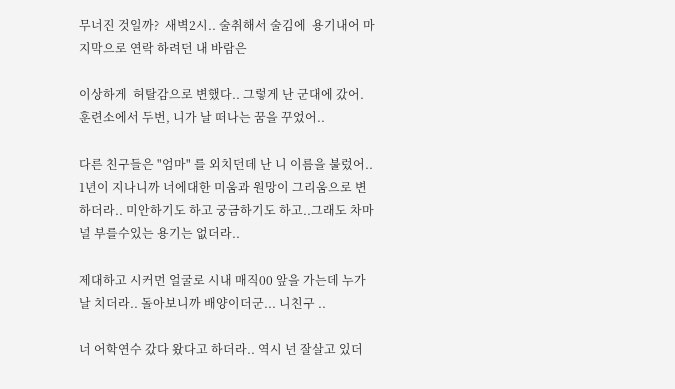무너진 것일까?  새벽2시.. 술취해서 술김에  용기내어 마지막으로 연락 하려던 내 바람은

이상하게  허탈감으로 변했다.. 그렇게 난 군대에 갔어. 훈련소에서 두번, 니가 날 떠나는 꿈을 꾸었어..

다른 친구들은 "엄마" 를 외치던데 난 니 이름을 불렀어..  1년이 지나니까 너에대한 미움과 원망이 그리움으로 변하더라.. 미안하기도 하고 궁금하기도 하고..그래도 차마 널 부를수있는 용기는 없더라..

제대하고 시커먼 얼굴로 시내 매직00 앞을 가는데 누가 날 치더라.. 돌아보니까 배양이더군... 니친구 ..

너 어학연수 갔다 왔다고 하더라.. 역시 넌 잘살고 있더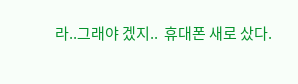라..그래야 겠지..  휴대폰 새로 샀다.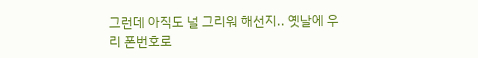그런데 아직도 널 그리워 해선지.. 옛날에 우리 폰번호로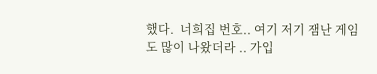했다.  너희집 번호.. 여기 저기 잼난 게임도 많이 나왔더라 .. 가입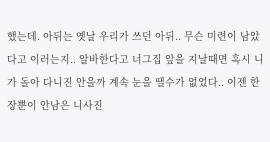했는데. 아뒤는 옛날 우리가 쓰던 아뒤.. 무슨 미련이 남았다고 이러는지.. 알바한다고 너그집 앞을 지날때면 혹시 니가 돌아 다니진 안을까 계속 눈을 땔수가 없었다.. 이젠 한장뿐이 안남은 니사진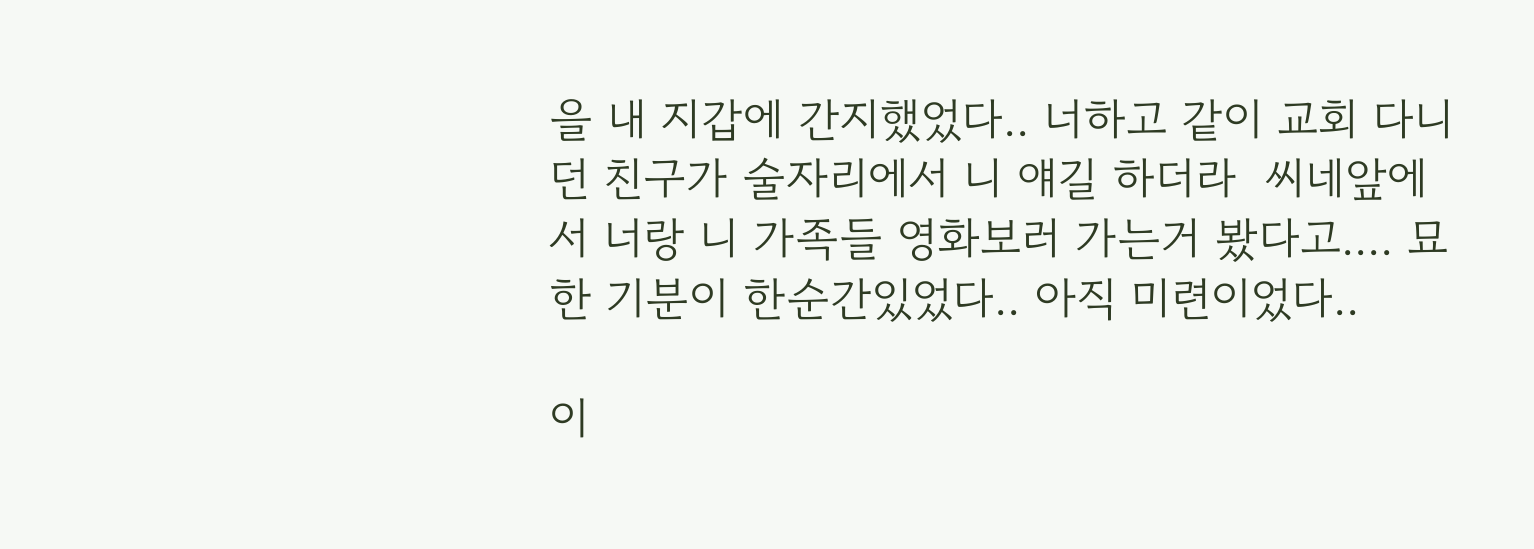을 내 지갑에 간지했었다.. 너하고 같이 교회 다니던 친구가 술자리에서 니 얘길 하더라  씨네앞에서 너랑 니 가족들 영화보러 가는거 봤다고.... 묘한 기분이 한순간있었다.. 아직 미련이었다..

이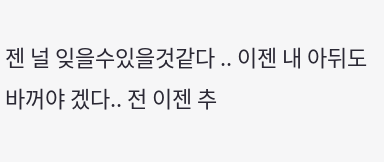젠 널 잊을수있을것같다 .. 이젠 내 아뒤도 바꺼야 겠다.. 전 이젠 추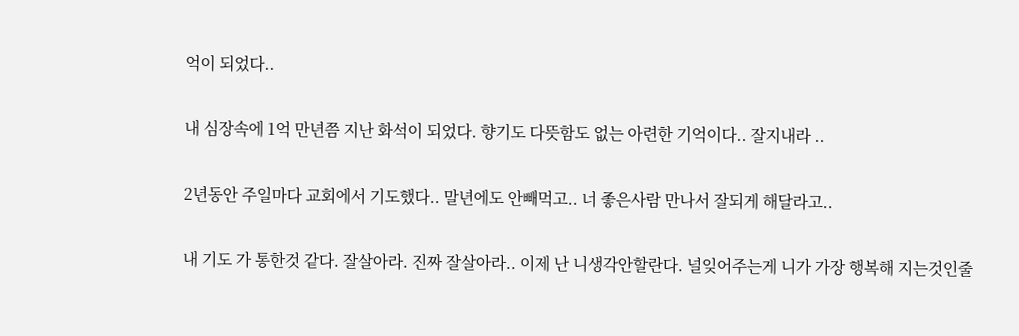억이 되었다..

내 심장속에 1억 만년쯤 지난 화석이 되었다. 향기도 다뜻함도 없는 아련한 기억이다.. 잘지내라 ..

2년동안 주일마다 교회에서 기도했다.. 말년에도 안빼먹고.. 너 좋은사람 만나서 잘되게 해달라고..

내 기도 가 통한것 같다. 잘살아라. 진짜 잘살아라.. 이제 난 니생각안할란다. 널잊어주는게 니가 가장 행복해 지는것인줄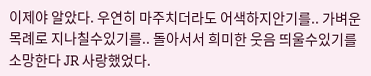이제야 알았다. 우연히 마주치더라도 어색하지안기를.. 가벼운 목례로 지나칠수있기를.. 돌아서서 희미한 웃음 띄울수있기를 소망한다 JR 사랑했었다.